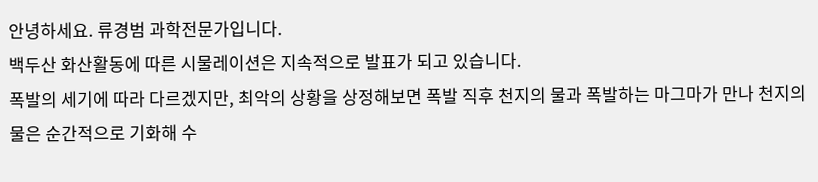안녕하세요. 류경범 과학전문가입니다.
백두산 화산활동에 따른 시물레이션은 지속적으로 발표가 되고 있습니다.
폭발의 세기에 따라 다르겠지만, 최악의 상황을 상정해보면 폭발 직후 천지의 물과 폭발하는 마그마가 만나 천지의 물은 순간적으로 기화해 수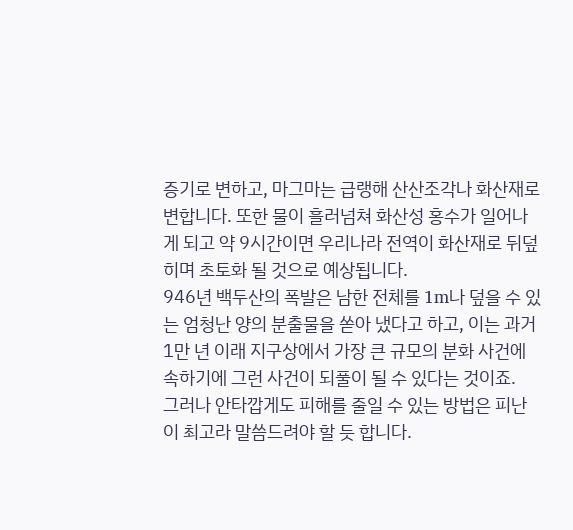증기로 변하고, 마그마는 급랭해 산산조각나 화산재로 변합니다. 또한 물이 흘러넘쳐 화산성 홍수가 일어나게 되고 약 9시간이면 우리나라 전역이 화산재로 뒤덮히며 초토화 될 것으로 예상됩니다.
946년 백두산의 폭발은 남한 전체를 1m나 덮을 수 있는 엄청난 양의 분출물을 쏟아 냈다고 하고, 이는 과거 1만 년 이래 지구상에서 가장 큰 규모의 분화 사건에 속하기에 그런 사건이 되풀이 될 수 있다는 것이죠.
그러나 안타깝게도 피해를 줄일 수 있는 방법은 피난이 최고라 말씀드려야 할 듯 합니다.